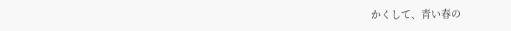かくして、青い春の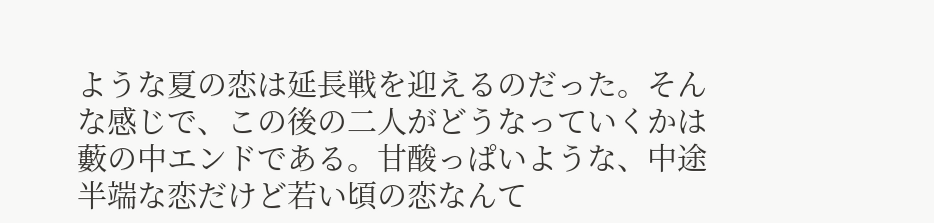ような夏の恋は延長戦を迎えるのだった。そんな感じで、この後の二人がどうなっていくかは藪の中エンドである。甘酸っぱいような、中途半端な恋だけど若い頃の恋なんて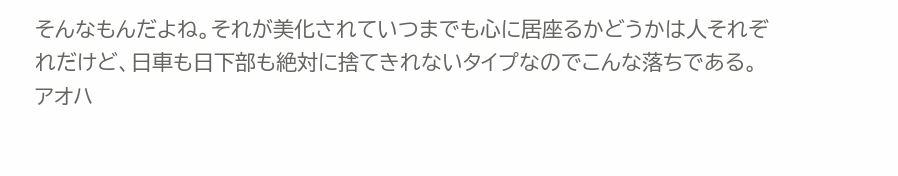そんなもんだよね。それが美化されていつまでも心に居座るかどうかは人それぞれだけど、日車も日下部も絶対に捨てきれないタイプなのでこんな落ちである。
アオハ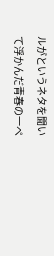ルがというネタを聞いて浮かんだ青春の一ペ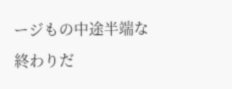ージもの中途半端な終わりだ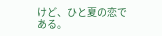けど、ひと夏の恋である。